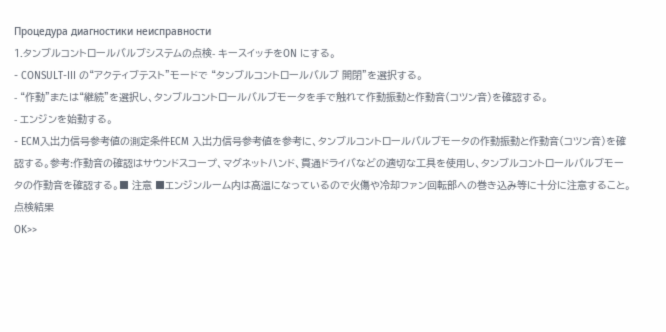Процедура диагностики неисправности
1.タンブルコントロールバルブシステムの点検- キースイッチをON にする。
- CONSULT-III の“アクティブテスト”モードで “タンブルコントロールバルブ 開閉”を選択する。
- “作動”または“継続”を選択し、タンブルコントロールバルブモータを手で触れて作動振動と作動音(コツン音)を確認する。
- エンジンを始動する。
- ECM入出力信号参考値の測定条件ECM 入出力信号参考値を参考に、タンブルコントロールバルブモータの作動振動と作動音(コツン音)を確認する。参考:作動音の確認はサウンドスコープ、マグネットハンド、貫通ドライバなどの適切な工具を使用し、タンブルコントロールバルブモータの作動音を確認する。■ 注意 ■エンジンルーム内は高温になっているので火傷や冷却ファン回転部への巻き込み等に十分に注意すること。
点検結果
OK>>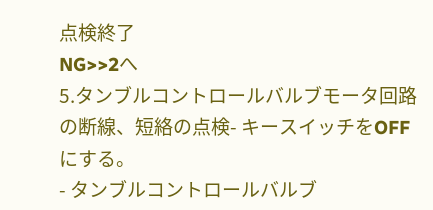点検終了
NG>>2へ
5.タンブルコントロールバルブモータ回路の断線、短絡の点検- キースイッチをOFF にする。
- タンブルコントロールバルブ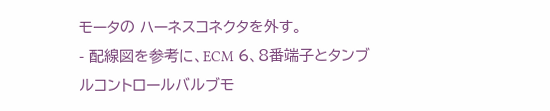モータの ハーネスコネクタを外す。
- 配線図を参考に、ECM 6、8番端子とタンブルコントロールバルブモ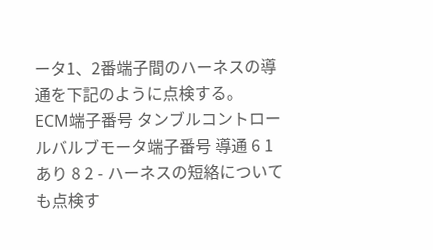ータ1、2番端子間のハーネスの導通を下記のように点検する。
ECM端子番号 タンブルコントロールバルブモータ端子番号 導通 6 1 あり 8 2 - ハーネスの短絡についても点検す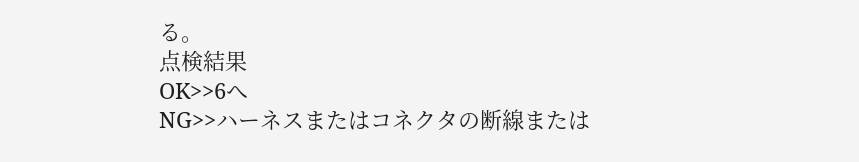る。
点検結果
OK>>6へ
NG>>ハーネスまたはコネクタの断線または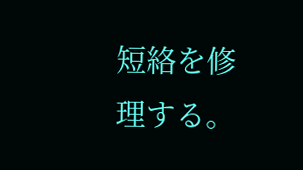短絡を修理する。